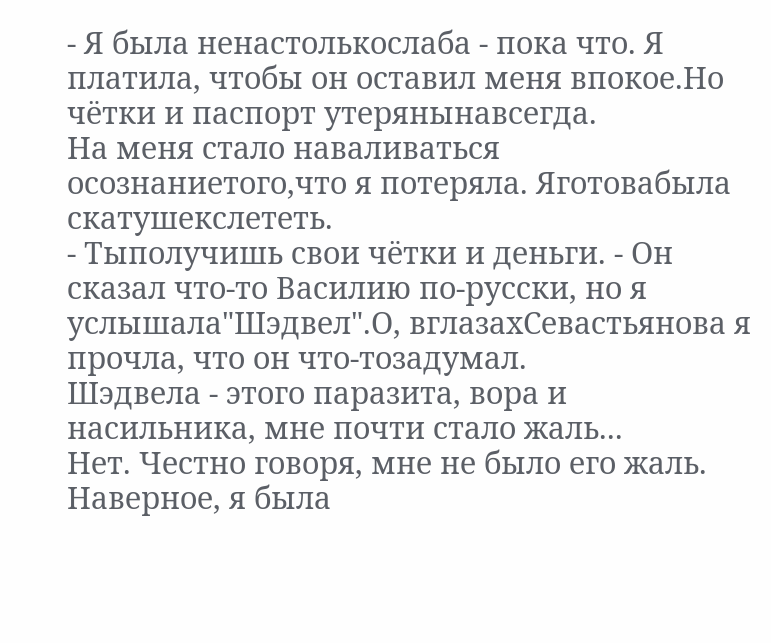- Я была ненастолькослаба - пока что. Я платила, чтобы он оставил меня впокое.Но чётки и паспорт утерянынавсегда.
На меня стало наваливаться осознаниетого,что я потеряла. Яготовабыла скатушекслететь.
- Тыполучишь свои чётки и деньги. - Он сказал что-то Василию по-русски, но я услышала"Шэдвел".О, вглазахСевастьянова я прочла, что он что-тозадумал.
Шэдвела - этого паразита, вора и насильника, мне почти стало жаль...
Нет. Честно говоря, мне не было его жаль. Наверное, я была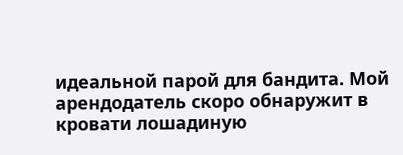идеальной парой для бандита. Мой арендодатель скоро обнаружит в кровати лошадиную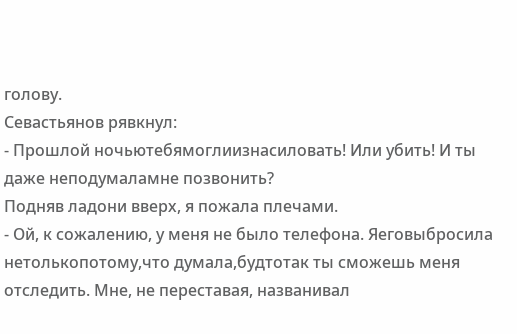голову.
Севастьянов рявкнул:
- Прошлой ночьютебямоглиизнасиловать! Или убить! И ты даже неподумаламне позвонить?
Подняв ладони вверх, я пожала плечами.
- Ой, к сожалению, у меня не было телефона. Яеговыбросила нетолькопотому,что думала,будтотак ты сможешь меня отследить. Мне, не переставая, названивал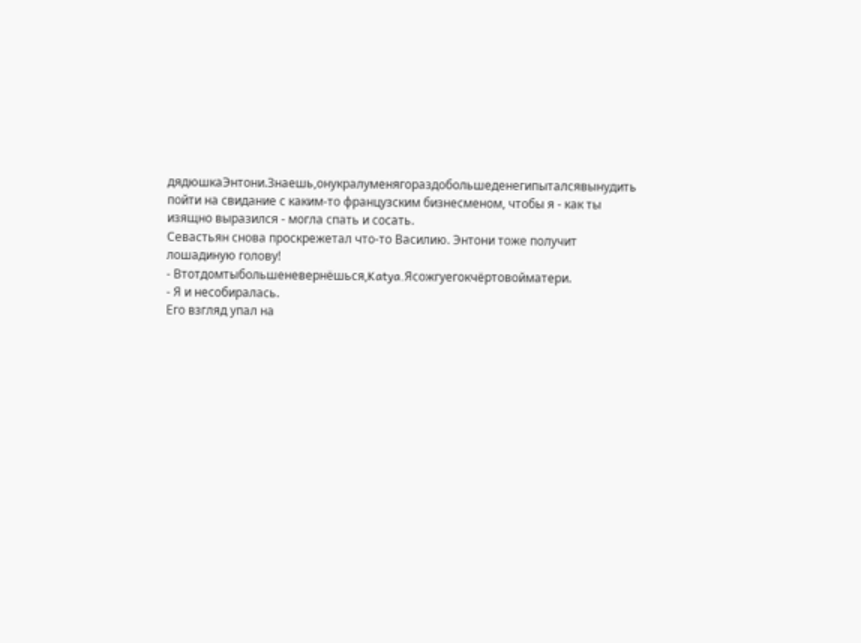дядюшкаЭнтони.Знаешь,онукралуменягораздобольшеденегипыталсявынудить
пойти на свидание с каким-то французским бизнесменом, чтобы я - как ты изящно выразился - могла спать и сосать.
Севастьян снова проскрежетал что-то Василию. Энтони тоже получит лошадиную голову!
- Втотдомтыбольшеневернёшься,Katya.Ясожгуегокчёртовойматери.
- Я и несобиралась.
Его взгляд упал на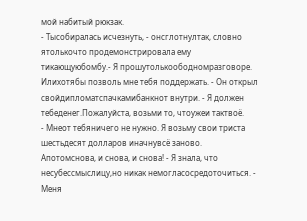мой набитый рюкзак.
- Тысобиралась исчезнуть, - онсглотнултак, словно ятолькочто продемонстрировала ему тикающуюбомбу.- Я прошутолькоободномразговоре. Илихотябы позволь мне тебя поддержать. - Он открыл свойдипломатспачкамибанкнот внутри. - Я должен тебеденег.Пожалуйста, возьми то, чтоужеи тактвоё.
- Мнеот тебяничего не нужно. Я возьму свои триста шестьдесят долларов иначнувсё заново. Апотомснова, и снова, и снова! - Я знала, что несубессмыслицу,но никак немогласосредоточиться. - Меня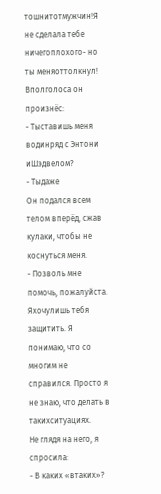тошнитотмужчин!Я не сделала тебе ничегоплохого- но ты меняоттолкнул!
Вполголоса он произнёс:
- Тыставишь меня водинряд с Энтони иШэдвелом?
- Тыдаже
Он подался всем телом вперёд, сжав кулаки, чтобы не коснуться меня.
- Позволь мне помочь, пожалуйста. Яхочулишь тебя защитить. Я понимаю, что со многим не справился. Просто я не знаю, что делать в такихситуациях.
Не глядя на него, я спросила:
- В каких «втаких»?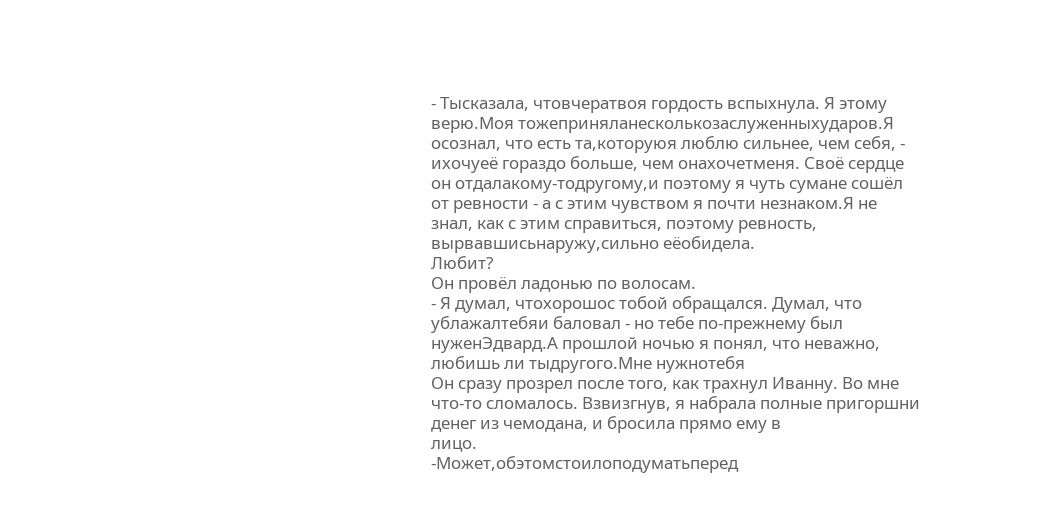- Тысказала, чтовчератвоя гордость вспыхнула. Я этому верю.Моя тожеприняланесколькозаслуженныхударов.Я осознал, что есть та,которуюя люблю сильнее, чем себя, - ихочуеё гораздо больше, чем онахочетменя. Своё сердце он отдалакому-тодругому,и поэтому я чуть сумане сошёл от ревности - а с этим чувством я почти незнаком.Я не знал, как с этим справиться, поэтому ревность, вырвавшисьнаружу,сильно еёобидела.
Любит?
Он провёл ладонью по волосам.
- Я думал, чтохорошос тобой обращался. Думал, что ублажалтебяи баловал - но тебе по-прежнему был нуженЭдвард.А прошлой ночью я понял, что неважно, любишь ли тыдругого.Мне нужнотебя
Он сразу прозрел после того, как трахнул Иванну. Во мне что-то сломалось. Взвизгнув, я набрала полные пригоршни денег из чемодана, и бросила прямо ему в
лицо.
-Может,обэтомстоилоподуматьперед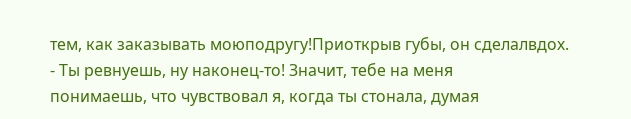тем, как заказывать моюподругу!Приоткрыв губы, он сделалвдох.
- Ты ревнуешь, ну наконец-то! Значит, тебе на меня
понимаешь, что чувствовал я, когда ты стонала, думая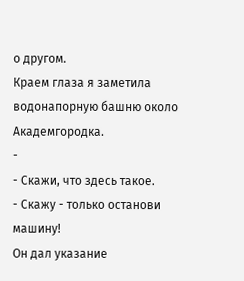о другом.
Краем глаза я заметила водонапорную башню около Академгородка.
-
- Скажи, что здесь такое.
- Скажу - только останови машину!
Он дал указание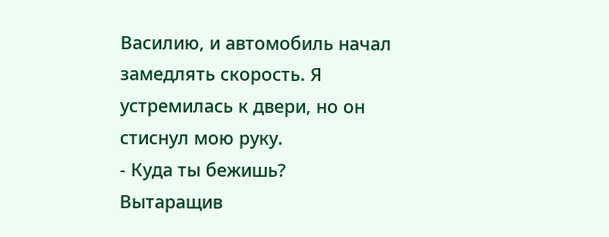Василию, и автомобиль начал замедлять скорость. Я устремилась к двери, но он стиснул мою руку.
- Куда ты бежишь?
Вытаращив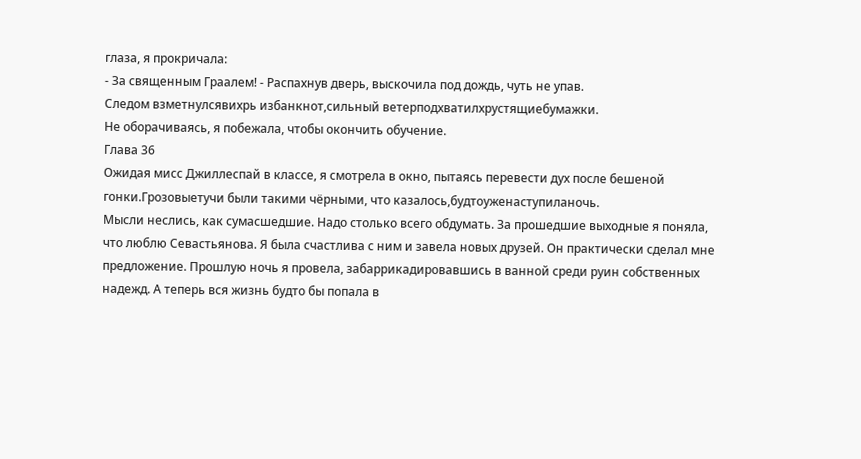глаза, я прокричала:
- За священным Граалем! - Распахнув дверь, выскочила под дождь, чуть не упав.
Следом взметнулсявихрь избанкнот,сильный ветерподхватилхрустящиебумажки.
Не оборачиваясь, я побежала, чтобы окончить обучение.
Глава 36
Ожидая мисс Джиллеспай в классе, я смотрела в окно, пытаясь перевести дух после бешеной гонки.Грозовыетучи были такими чёрными, что казалось,будтоуженаступиланочь.
Мысли неслись, как сумасшедшие. Надо столько всего обдумать. За прошедшие выходные я поняла, что люблю Севастьянова. Я была счастлива с ним и завела новых друзей. Он практически сделал мне предложение. Прошлую ночь я провела, забаррикадировавшись в ванной среди руин собственных надежд. А теперь вся жизнь будто бы попала в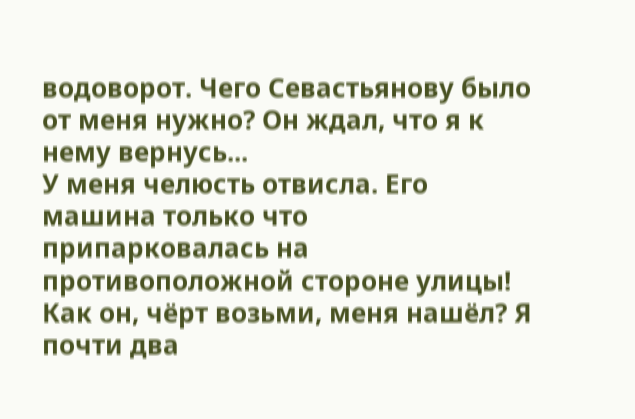водоворот. Чего Севастьянову было от меня нужно? Он ждал, что я к нему вернусь...
У меня челюсть отвисла. Его машина только что припарковалась на противоположной стороне улицы! Как он, чёрт возьми, меня нашёл? Я почти два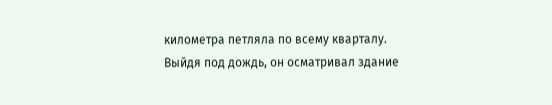километра петляла по всему кварталу.
Выйдя под дождь, он осматривал здание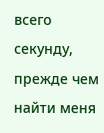всего секунду, прежде чем найти меня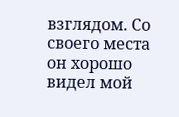взглядом. Со своего места он хорошо видел мой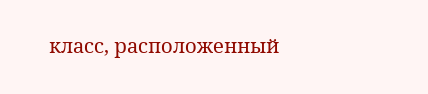класс, расположенный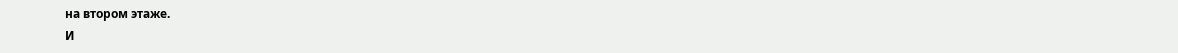на втором этаже.
И